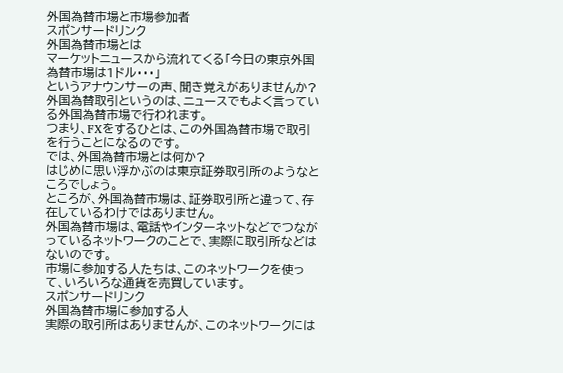外国為替市場と市場参加者
スポンサードリンク
外国為替市場とは
マーケットニュースから流れてくる「今日の東京外国為替市場は1ドル・・・」
というアナウンサーの声、聞き覚えがありませんか?
外国為替取引というのは、ニュースでもよく言っている外国為替市場で行われます。
つまり、FXをするひとは、この外国為替市場で取引を行うことになるのです。
では、外国為替市場とは何か?
はじめに思い浮かぶのは東京証券取引所のようなところでしょう。
ところが、外国為替市場は、証券取引所と違って、存在しているわけではありません。
外国為替市場は、電話やインターネットなどでつながっているネットワークのことで、実際に取引所などはないのです。
市場に参加する人たちは、このネットワークを使って、いろいろな通貨を売買しています。
スポンサードリンク
外国為替市場に参加する人
実際の取引所はありませんが、このネットワークには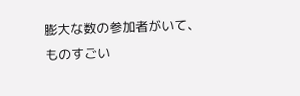膨大な数の参加者がいて、ものすごい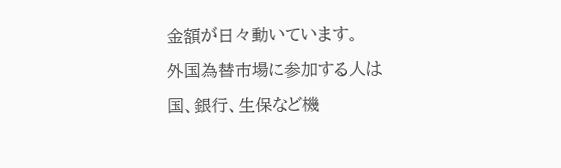金額が日々動いています。
外国為替市場に参加する人は
国、銀行、生保など機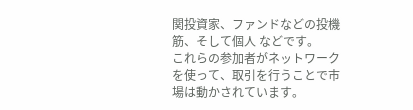関投資家、ファンドなどの投機筋、そして個人 などです。
これらの参加者がネットワークを使って、取引を行うことで市場は動かされています。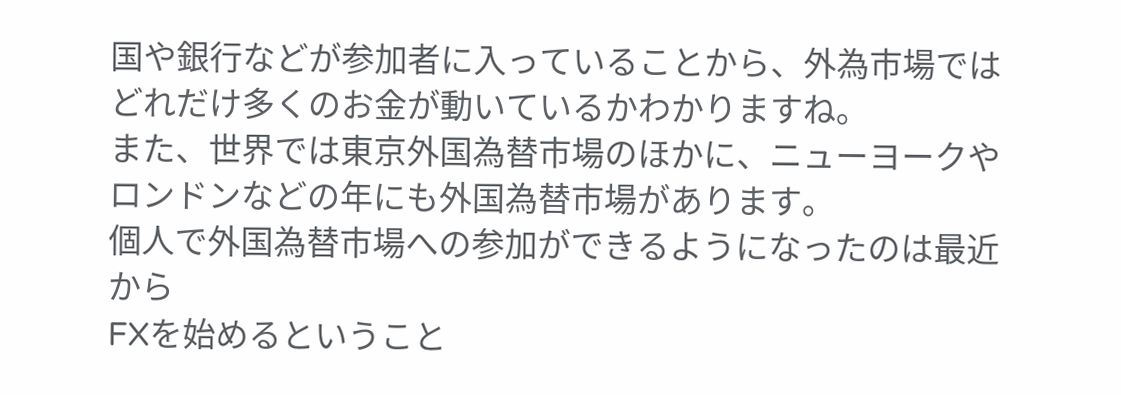国や銀行などが参加者に入っていることから、外為市場ではどれだけ多くのお金が動いているかわかりますね。
また、世界では東京外国為替市場のほかに、ニューヨークやロンドンなどの年にも外国為替市場があります。
個人で外国為替市場への参加ができるようになったのは最近から
FXを始めるということ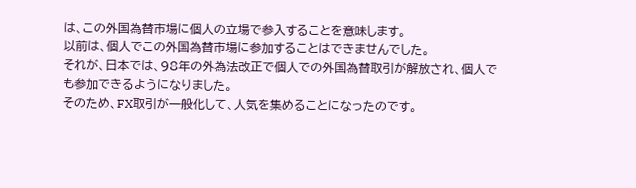は、この外国為替市場に個人の立場で参入することを意味します。
以前は、個人でこの外国為替市場に参加することはできませんでした。
それが、日本では、98年の外為法改正で個人での外国為替取引が解放され、個人でも参加できるようになりました。
そのため、FX取引が一般化して、人気を集めることになったのです。